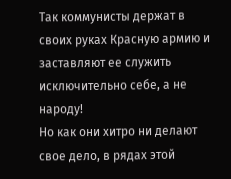Так коммунисты держат в своих руках Красную армию и заставляют ее служить исключительно себе, а не народу!
Но как они хитро ни делают свое дело, в рядах этой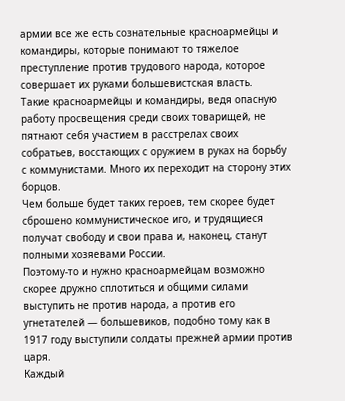армии все же есть сознательные красноармейцы и командиры, которые понимают то тяжелое преступление против трудового народа, которое совершает их руками большевистская власть.
Такие красноармейцы и командиры, ведя опасную работу просвещения среди своих товарищей, не пятнают себя участием в расстрелах своих собратьев, восстающих с оружием в руках на борьбу с коммунистами. Много их переходит на сторону этих борцов.
Чем больше будет таких героев, тем скорее будет сброшено коммунистическое иго, и трудящиеся получат свободу и свои права и, наконец, станут полными хозяевами России.
Поэтому-то и нужно красноармейцам возможно скорее дружно сплотиться и общими силами выступить не против народа, а против его угнетателей — большевиков, подобно тому как в 1917 году выступили солдаты прежней армии против царя.
Каждый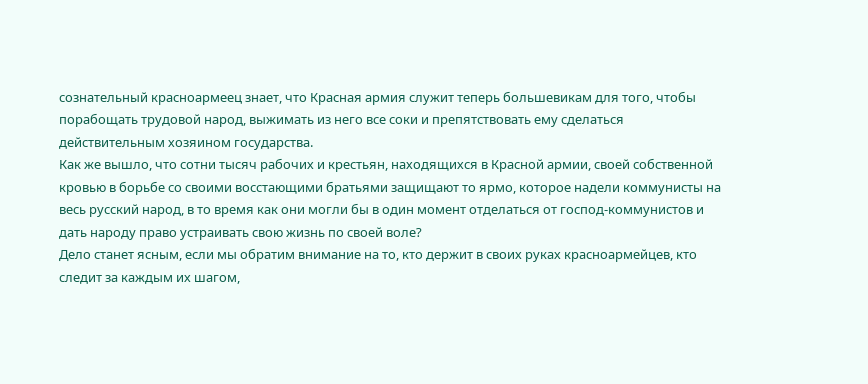сознательный красноармеец знает, что Красная армия служит теперь большевикам для того, чтобы порабощать трудовой народ, выжимать из него все соки и препятствовать ему сделаться действительным хозяином государства.
Как же вышло, что сотни тысяч рабочих и крестьян, находящихся в Красной армии, своей собственной кровью в борьбе со своими восстающими братьями защищают то ярмо, которое надели коммунисты на весь русский народ, в то время как они могли бы в один момент отделаться от господ-коммунистов и дать народу право устраивать свою жизнь по своей воле?
Дело станет ясным, если мы обратим внимание на то, кто держит в своих руках красноармейцев, кто следит за каждым их шагом,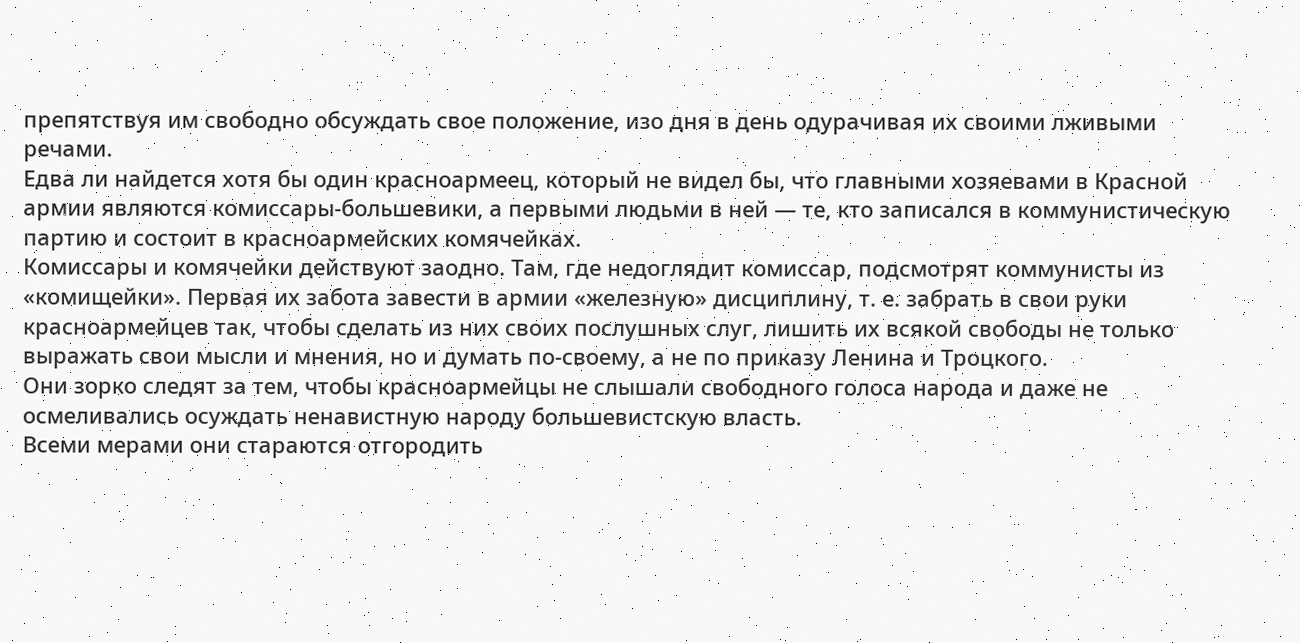препятствуя им свободно обсуждать свое положение, изо дня в день одурачивая их своими лживыми речами.
Едва ли найдется хотя бы один красноармеец, который не видел бы, что главными хозяевами в Красной армии являются комиссары-большевики, а первыми людьми в ней — те, кто записался в коммунистическую партию и состоит в красноармейских комячейках.
Комиссары и комячейки действуют заодно. Там, где недоглядит комиссар, подсмотрят коммунисты из «комищейки». Первая их забота завести в армии «железную» дисциплину, т. е. забрать в свои руки красноармейцев так, чтобы сделать из них своих послушных слуг, лишить их всякой свободы не только выражать свои мысли и мнения, но и думать по-своему, а не по приказу Ленина и Троцкого.
Они зорко следят за тем, чтобы красноармейцы не слышали свободного голоса народа и даже не осмеливались осуждать ненавистную народу большевистскую власть.
Всеми мерами они стараются отгородить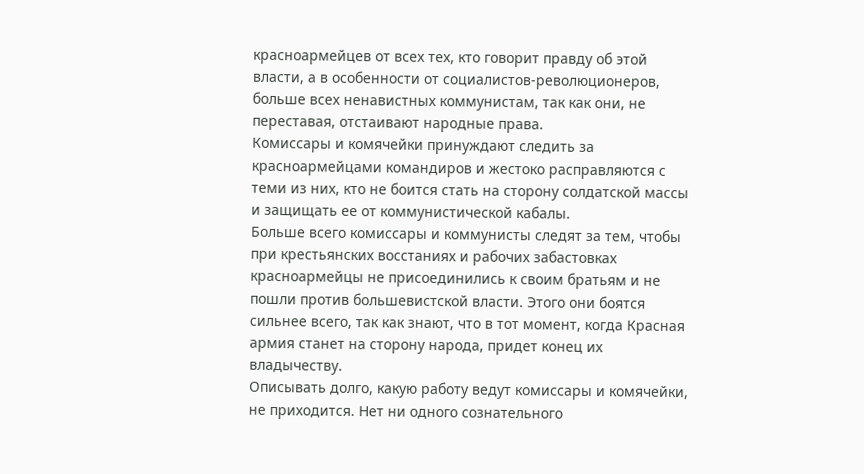красноармейцев от всех тех, кто говорит правду об этой власти, а в особенности от социалистов-революционеров, больше всех ненавистных коммунистам, так как они, не переставая, отстаивают народные права.
Комиссары и комячейки принуждают следить за красноармейцами командиров и жестоко расправляются с теми из них, кто не боится стать на сторону солдатской массы и защищать ее от коммунистической кабалы.
Больше всего комиссары и коммунисты следят за тем, чтобы при крестьянских восстаниях и рабочих забастовках красноармейцы не присоединились к своим братьям и не пошли против большевистской власти. Этого они боятся сильнее всего, так как знают, что в тот момент, когда Красная армия станет на сторону народа, придет конец их владычеству.
Описывать долго, какую работу ведут комиссары и комячейки, не приходится. Нет ни одного сознательного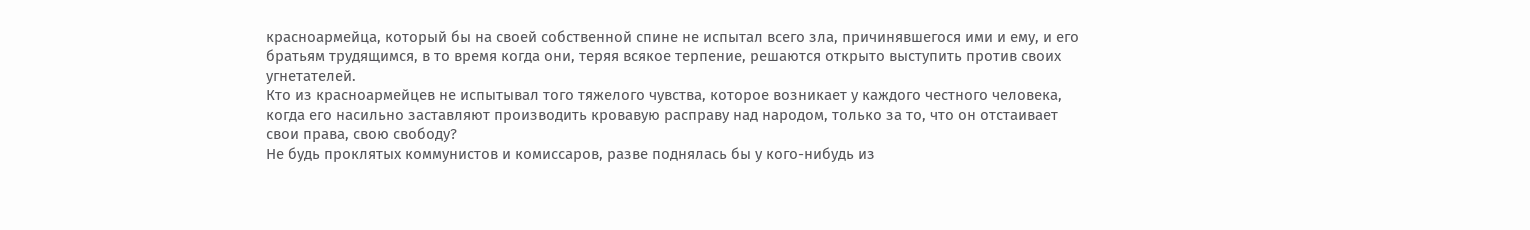красноармейца, который бы на своей собственной спине не испытал всего зла, причинявшегося ими и ему, и его братьям трудящимся, в то время когда они, теряя всякое терпение, решаются открыто выступить против своих угнетателей.
Кто из красноармейцев не испытывал того тяжелого чувства, которое возникает у каждого честного человека, когда его насильно заставляют производить кровавую расправу над народом, только за то, что он отстаивает свои права, свою свободу?
Не будь проклятых коммунистов и комиссаров, разве поднялась бы у кого-нибудь из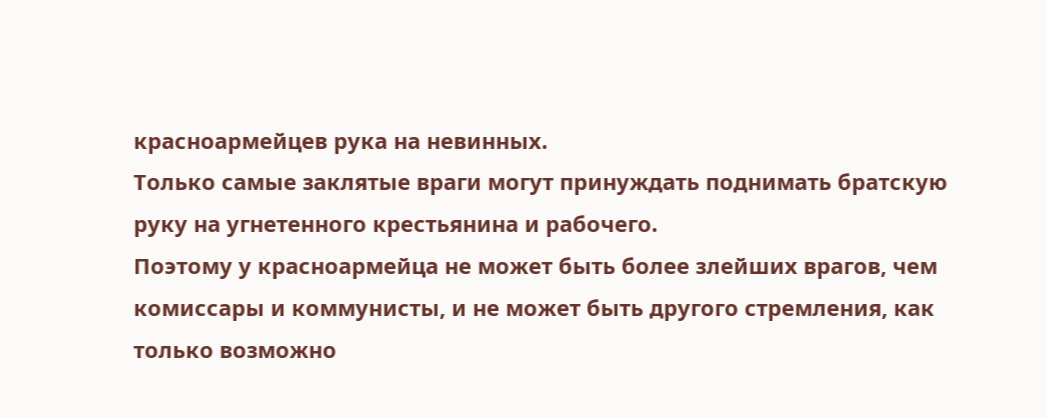красноармейцев рука на невинных.
Только самые заклятые враги могут принуждать поднимать братскую руку на угнетенного крестьянина и рабочего.
Поэтому у красноармейца не может быть более злейших врагов, чем комиссары и коммунисты, и не может быть другого стремления, как только возможно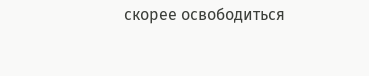скорее освободиться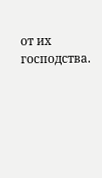от их господства.